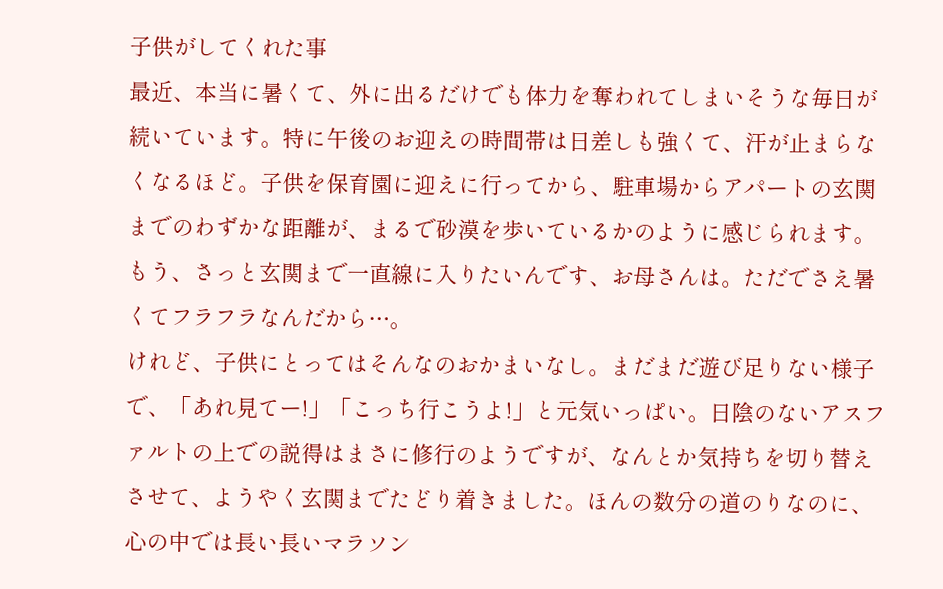子供がしてくれた事
最近、本当に暑くて、外に出るだけでも体力を奪われてしまいそうな毎日が続いています。特に午後のお迎えの時間帯は日差しも強くて、汗が止まらなくなるほど。子供を保育園に迎えに行ってから、駐車場からアパートの玄関までのわずかな距離が、まるで砂漠を歩いているかのように感じられます。もう、さっと玄関まで一直線に入りたいんです、お母さんは。ただでさえ暑くてフラフラなんだから…。
けれど、子供にとってはそんなのおかまいなし。まだまだ遊び足りない様子で、「あれ見てー!」「こっち行こうよ!」と元気いっぱい。日陰のないアスファルトの上での説得はまさに修行のようですが、なんとか気持ちを切り替えさせて、ようやく玄関までたどり着きました。ほんの数分の道のりなのに、心の中では長い長いマラソン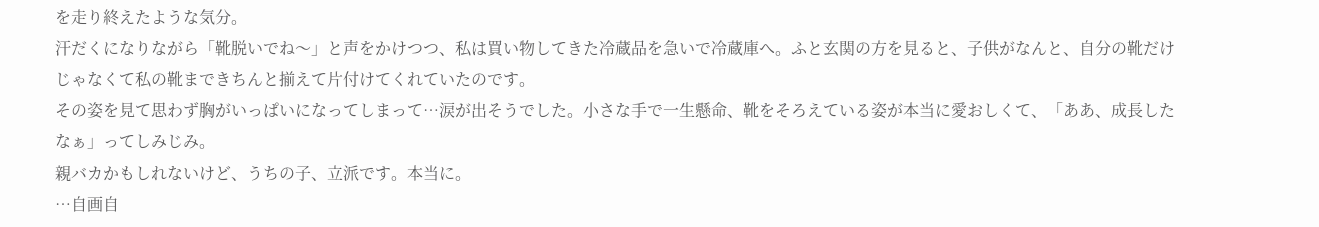を走り終えたような気分。
汗だくになりながら「靴脱いでね〜」と声をかけつつ、私は買い物してきた冷蔵品を急いで冷蔵庫へ。ふと玄関の方を見ると、子供がなんと、自分の靴だけじゃなくて私の靴まできちんと揃えて片付けてくれていたのです。
その姿を見て思わず胸がいっぱいになってしまって…涙が出そうでした。小さな手で一生懸命、靴をそろえている姿が本当に愛おしくて、「ああ、成長したなぁ」ってしみじみ。
親バカかもしれないけど、うちの子、立派です。本当に。
…自画自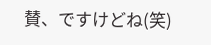賛、ですけどね(笑)